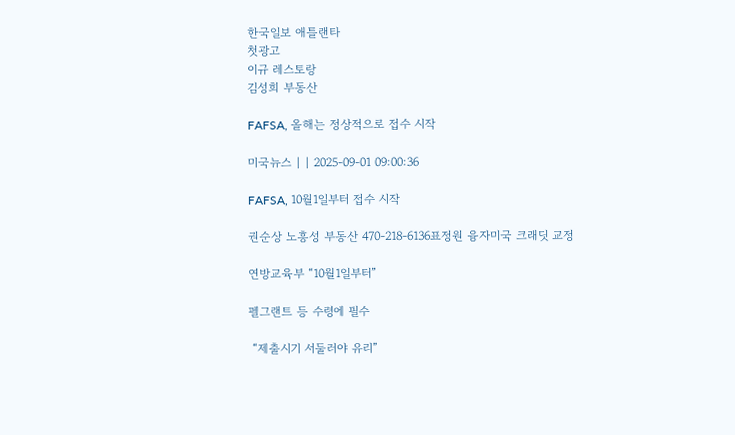한국일보 애틀랜타
첫광고
이규 레스토랑
김성희 부동산

FAFSA, 올해는 정상적으로 접수 시작

미국뉴스 | | 2025-09-01 09:00:36

FAFSA, 10월1일부터 접수 시작

권순상 노흥성 부동산 470-218-6136표정원 융자미국 크래딧 교정

연방교육부 “10월1일부터”

펠그랜트 등 수령에 필수

 “제출시기 서둘러야 유리”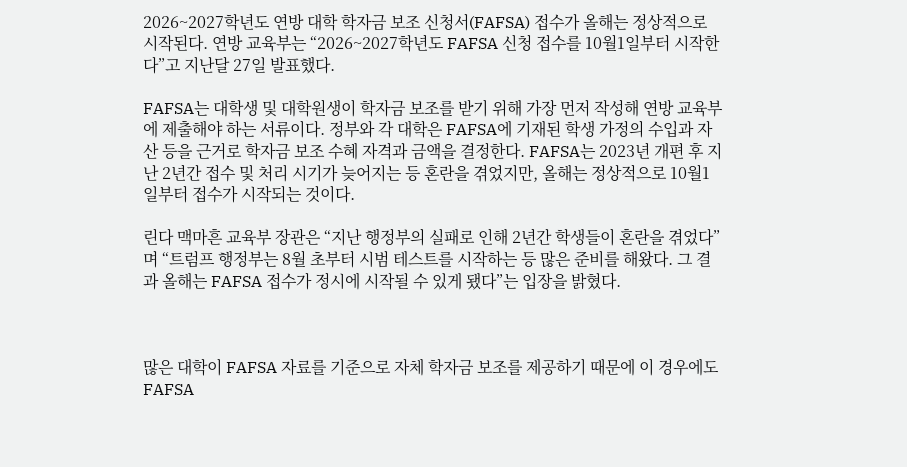2026~2027학년도 연방 대학 학자금 보조 신청서(FAFSA) 접수가 올해는 정상적으로 시작된다. 연방 교육부는 “2026~2027학년도 FAFSA 신청 접수를 10월1일부터 시작한다”고 지난달 27일 발표했다.

FAFSA는 대학생 및 대학원생이 학자금 보조를 받기 위해 가장 먼저 작성해 연방 교육부에 제출해야 하는 서류이다. 정부와 각 대학은 FAFSA에 기재된 학생 가정의 수입과 자산 등을 근거로 학자금 보조 수혜 자격과 금액을 결정한다. FAFSA는 2023년 개편 후 지난 2년간 접수 및 처리 시기가 늦어지는 등 혼란을 겪었지만, 올해는 정상적으로 10월1일부터 접수가 시작되는 것이다.

린다 맥마흔 교육부 장관은 “지난 행정부의 실패로 인해 2년간 학생들이 혼란을 겪었다”며 “트럼프 행정부는 8월 초부터 시범 테스트를 시작하는 등 많은 준비를 해왔다. 그 결과 올해는 FAFSA 접수가 정시에 시작될 수 있게 됐다”는 입장을 밝혔다.



많은 대학이 FAFSA 자료를 기준으로 자체 학자금 보조를 제공하기 때문에 이 경우에도 FAFSA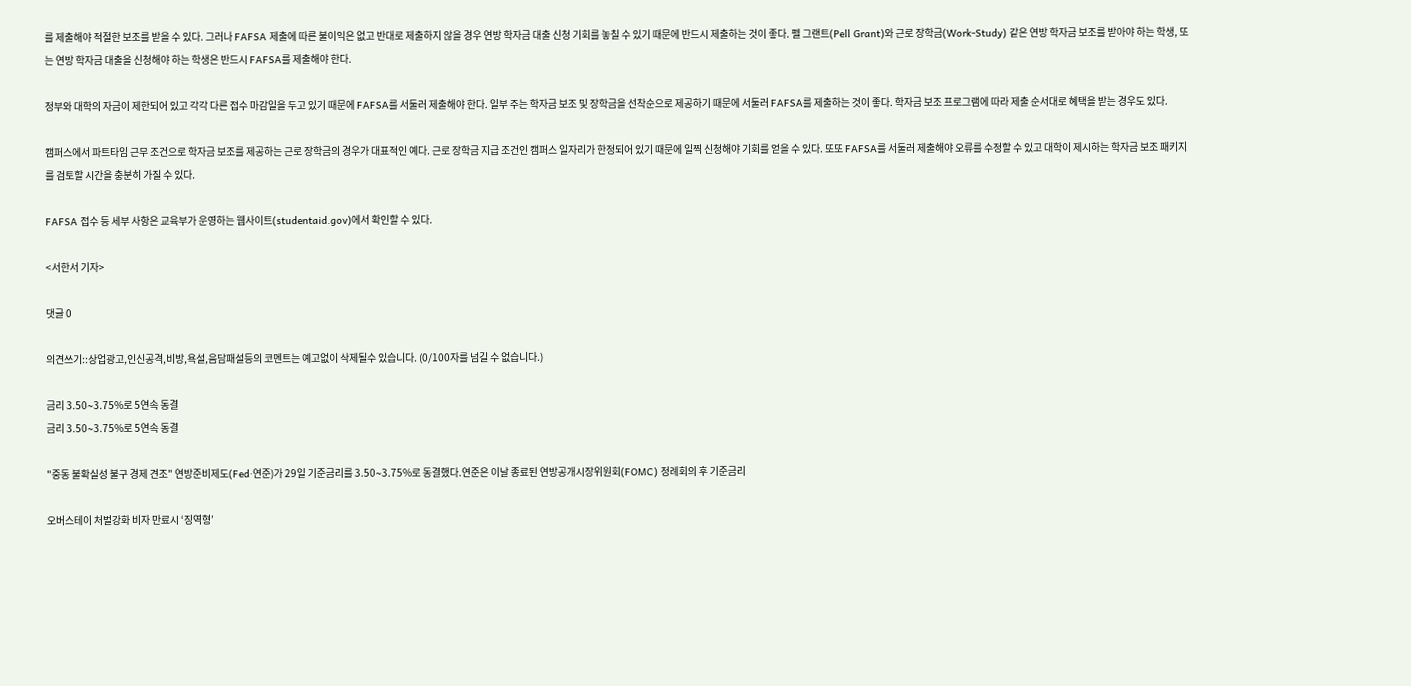를 제출해야 적절한 보조를 받을 수 있다. 그러나 FAFSA 제출에 따른 불이익은 없고 반대로 제출하지 않을 경우 연방 학자금 대출 신청 기회를 놓칠 수 있기 때문에 반드시 제출하는 것이 좋다. 펠 그랜트(Pell Grant)와 근로 장학금(Work-Study) 같은 연방 학자금 보조를 받아야 하는 학생, 또는 연방 학자금 대출을 신청해야 하는 학생은 반드시 FAFSA를 제출해야 한다.

정부와 대학의 자금이 제한되어 있고 각각 다른 접수 마감일을 두고 있기 때문에 FAFSA를 서둘러 제출해야 한다. 일부 주는 학자금 보조 및 장학금을 선착순으로 제공하기 때문에 서둘러 FAFSA를 제출하는 것이 좋다. 학자금 보조 프로그램에 따라 제출 순서대로 혜택을 받는 경우도 있다.

캠퍼스에서 파트타임 근무 조건으로 학자금 보조를 제공하는 근로 장학금의 경우가 대표적인 예다. 근로 장학금 지급 조건인 캠퍼스 일자리가 한정되어 있기 때문에 일찍 신청해야 기회를 얻을 수 있다. 또또 FAFSA를 서둘러 제출해야 오류를 수정할 수 있고 대학이 제시하는 학자금 보조 패키지를 검토할 시간을 충분히 가질 수 있다.

FAFSA 접수 등 세부 사항은 교육부가 운영하는 웹사이트(studentaid.gov)에서 확인할 수 있다.

<서한서 기자>

댓글 0

의견쓰기::상업광고,인신공격,비방,욕설,음담패설등의 코멘트는 예고없이 삭제될수 있습니다. (0/100자를 넘길 수 없습니다.)

금리 3.50∼3.75%로 5연속 동결
금리 3.50∼3.75%로 5연속 동결

"중동 불확실성 불구 경제 견조" 연방준비제도(Fed·연준)가 29일 기준금리를 3.50∼3.75%로 동결했다.연준은 이날 종료된 연방공개시장위원회(FOMC) 정례회의 후 기준금리

오버스테이 처벌강화 비자 만료시 ‘징역형’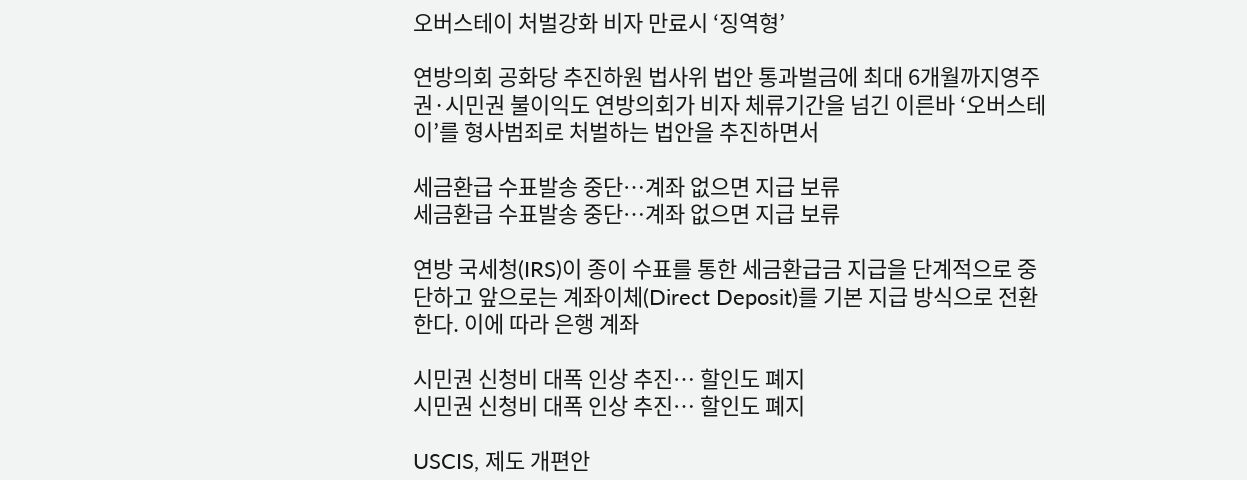오버스테이 처벌강화 비자 만료시 ‘징역형’

연방의회 공화당 추진하원 법사위 법안 통과벌금에 최대 6개월까지영주권·시민권 불이익도 연방의회가 비자 체류기간을 넘긴 이른바 ‘오버스테이’를 형사범죄로 처벌하는 법안을 추진하면서

세금환급 수표발송 중단…계좌 없으면 지급 보류
세금환급 수표발송 중단…계좌 없으면 지급 보류

연방 국세청(IRS)이 종이 수표를 통한 세금환급금 지급을 단계적으로 중단하고 앞으로는 계좌이체(Direct Deposit)를 기본 지급 방식으로 전환한다. 이에 따라 은행 계좌

시민권 신청비 대폭 인상 추진… 할인도 폐지
시민권 신청비 대폭 인상 추진… 할인도 폐지

USCIS, 제도 개편안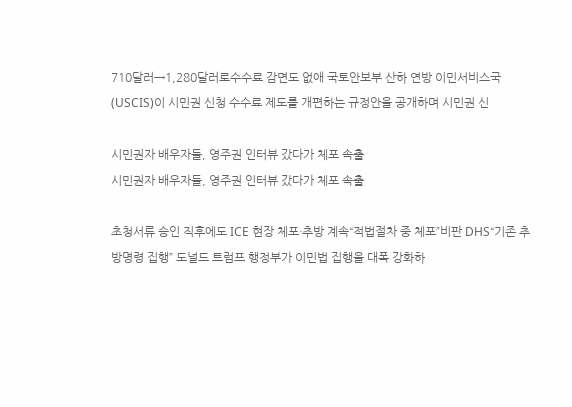710달러→1,280달러로수수료 감면도 없애 국토안보부 산하 연방 이민서비스국(USCIS)이 시민권 신청 수수료 제도를 개편하는 규정안을 공개하며 시민권 신

시민권자 배우자들, 영주권 인터뷰 갔다가 체포 속출
시민권자 배우자들, 영주권 인터뷰 갔다가 체포 속출

초청서류 승인 직후에도 ICE 현장 체포·추방 계속“적법절차 중 체포”비판 DHS“기존 추방명령 집행” 도널드 트럼프 행정부가 이민법 집행을 대폭 강화하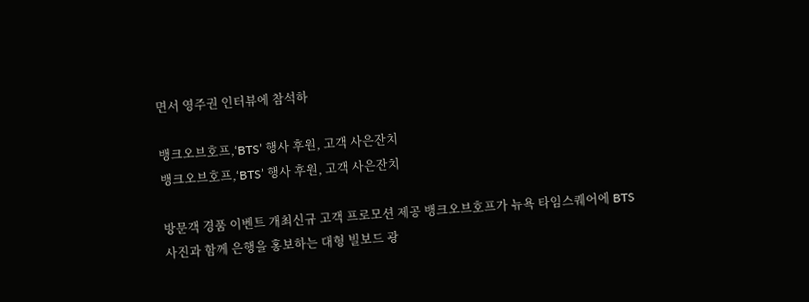면서 영주권 인터뷰에 참석하

뱅크오브호프,‘BTS’ 행사 후원, 고객 사은잔치
뱅크오브호프,‘BTS’ 행사 후원, 고객 사은잔치

방문객 경품 이벤트 개최신규 고객 프로모션 제공 뱅크오브호프가 뉴욕 타임스퀘어에 BTS 사진과 함께 은행을 홍보하는 대형 빌보드 광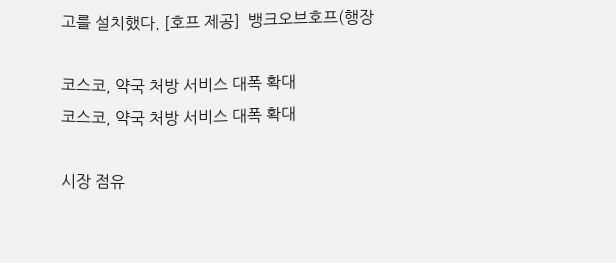고를 설치했다. [호프 제공]  뱅크오브호프(행장

코스코, 약국 처방 서비스 대폭 확대
코스코, 약국 처방 서비스 대폭 확대

시장 점유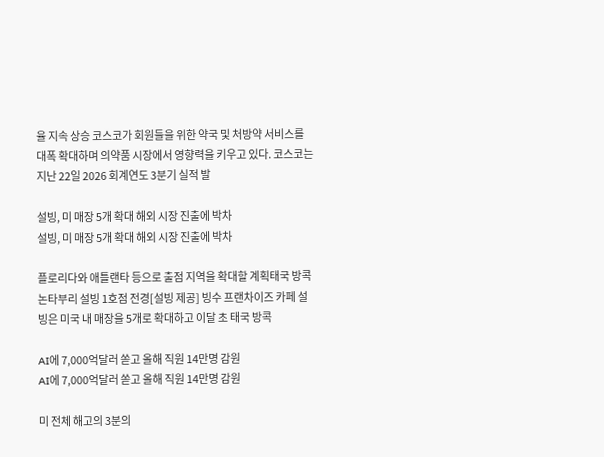율 지속 상승 코스코가 회원들을 위한 약국 및 처방약 서비스를 대폭 확대하며 의약품 시장에서 영향력을 키우고 있다. 코스코는 지난 22일 2026 회계연도 3분기 실적 발

설빙, 미 매장 5개 확대 해외 시장 진출에 박차
설빙, 미 매장 5개 확대 해외 시장 진출에 박차

플로리다와 애틀랜타 등으로 출점 지역을 확대할 계획태국 방콕 논타부리 설빙 1호점 전경[설빙 제공] 빙수 프랜차이즈 카페 설빙은 미국 내 매장을 5개로 확대하고 이달 초 태국 방콕

AI에 7,000억달러 쏟고 올해 직원 14만명 감원
AI에 7,000억달러 쏟고 올해 직원 14만명 감원

미 전체 해고의 3분의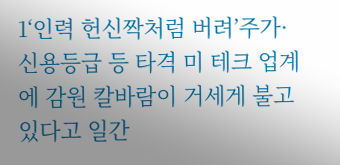1‘인력 헌신짝처럼 버려’주가·신용등급 등 타격 미 테크 업계에 감원 칼바람이 거세게 불고 있다고 일간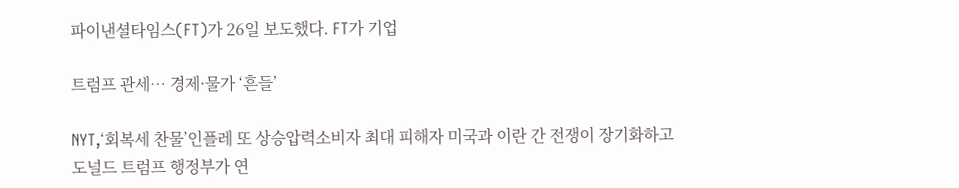파이낸셜타임스(FT)가 26일 보도했다. FT가 기업

트럼프 관세… 경제·물가 ‘흔들’

NYT,‘회복세 찬물’인플레 또 상승압력소비자 최대 피해자 미국과 이란 간 전쟁이 장기화하고 도널드 트럼프 행정부가 연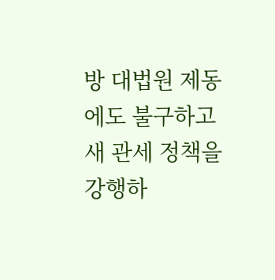방 대법원 제동에도 불구하고 새 관세 정책을 강행하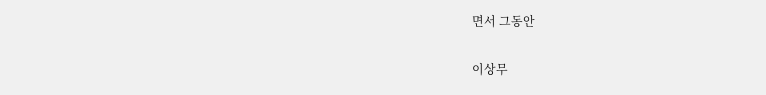면서 그동안

이상무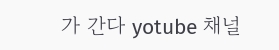가 간다 yotube 채널